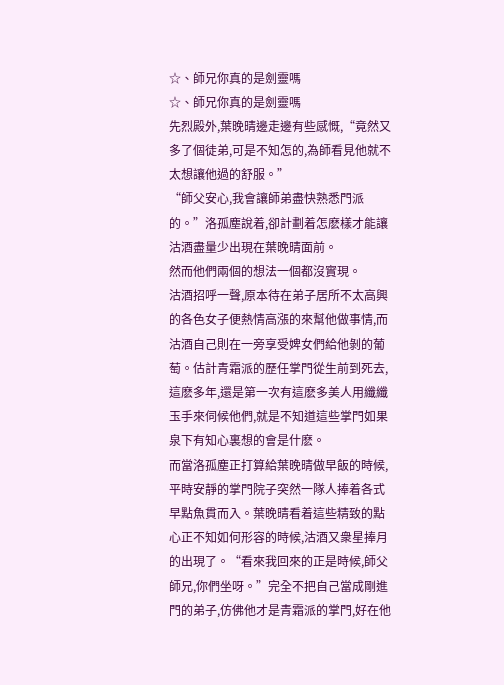☆、師兄你真的是劍靈嗎
☆、師兄你真的是劍靈嗎
先烈殿外,葉晚晴邊走邊有些感慨,“竟然又多了個徒弟,可是不知怎的,為師看見他就不太想讓他過的舒服。”
“師父安心,我會讓師弟盡快熟悉門派的。”洛孤塵說着,卻計劃着怎麽樣才能讓沽酒盡量少出現在葉晚晴面前。
然而他們兩個的想法一個都沒實現。
沽酒招呼一聲,原本待在弟子居所不太高興的各色女子便熱情高漲的來幫他做事情,而沽酒自己則在一旁享受婢女們給他剝的葡萄。估計青霜派的歷任掌門從生前到死去,這麽多年,還是第一次有這麽多美人用纖纖玉手來伺候他們,就是不知道這些掌門如果泉下有知心裏想的會是什麽。
而當洛孤塵正打算給葉晚晴做早飯的時候,平時安靜的掌門院子突然一隊人捧着各式早點魚貫而入。葉晚晴看着這些精致的點心正不知如何形容的時候,沽酒又衆星捧月的出現了。“看來我回來的正是時候,師父師兄,你們坐呀。”完全不把自己當成剛進門的弟子,仿佛他才是青霜派的掌門,好在他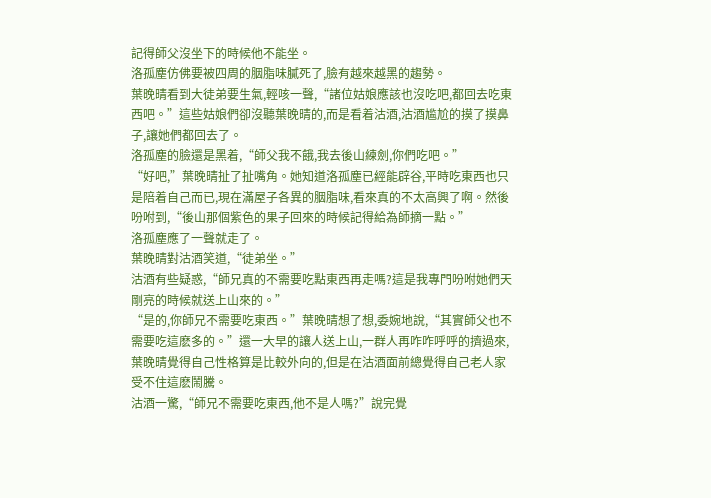記得師父沒坐下的時候他不能坐。
洛孤塵仿佛要被四周的胭脂味膩死了,臉有越來越黑的趨勢。
葉晚晴看到大徒弟要生氣,輕咳一聲,“諸位姑娘應該也沒吃吧,都回去吃東西吧。”這些姑娘們卻沒聽葉晚晴的,而是看着沽酒,沽酒尴尬的摸了摸鼻子,讓她們都回去了。
洛孤塵的臉還是黑着,“師父我不餓,我去後山練劍,你們吃吧。”
“好吧,”葉晚晴扯了扯嘴角。她知道洛孤塵已經能辟谷,平時吃東西也只是陪着自己而已,現在滿屋子各異的胭脂味,看來真的不太高興了啊。然後吩咐到,“後山那個紫色的果子回來的時候記得給為師摘一點。”
洛孤塵應了一聲就走了。
葉晚晴對沽酒笑道,“徒弟坐。”
沽酒有些疑惑,“師兄真的不需要吃點東西再走嗎?這是我專門吩咐她們天剛亮的時候就送上山來的。”
“是的,你師兄不需要吃東西。”葉晚晴想了想,委婉地說,“其實師父也不需要吃這麽多的。”還一大早的讓人送上山,一群人再咋咋呼呼的擠過來,葉晚晴覺得自己性格算是比較外向的,但是在沽酒面前總覺得自己老人家受不住這麽鬧騰。
沽酒一驚,“師兄不需要吃東西,他不是人嗎?”說完覺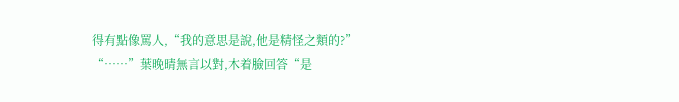得有點像罵人,“我的意思是說,他是精怪之類的?”
“……”葉晚晴無言以對,木着臉回答“是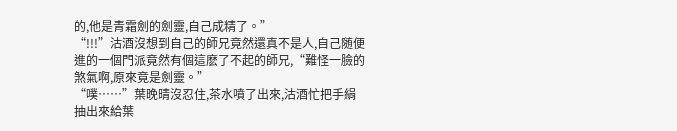的,他是青霜劍的劍靈,自己成精了。”
“!!!”沽酒沒想到自己的師兄竟然還真不是人,自己随便進的一個門派竟然有個這麽了不起的師兄,“難怪一臉的煞氣啊,原來竟是劍靈。”
“噗……”葉晚晴沒忍住,茶水噴了出來,沽酒忙把手絹抽出來給葉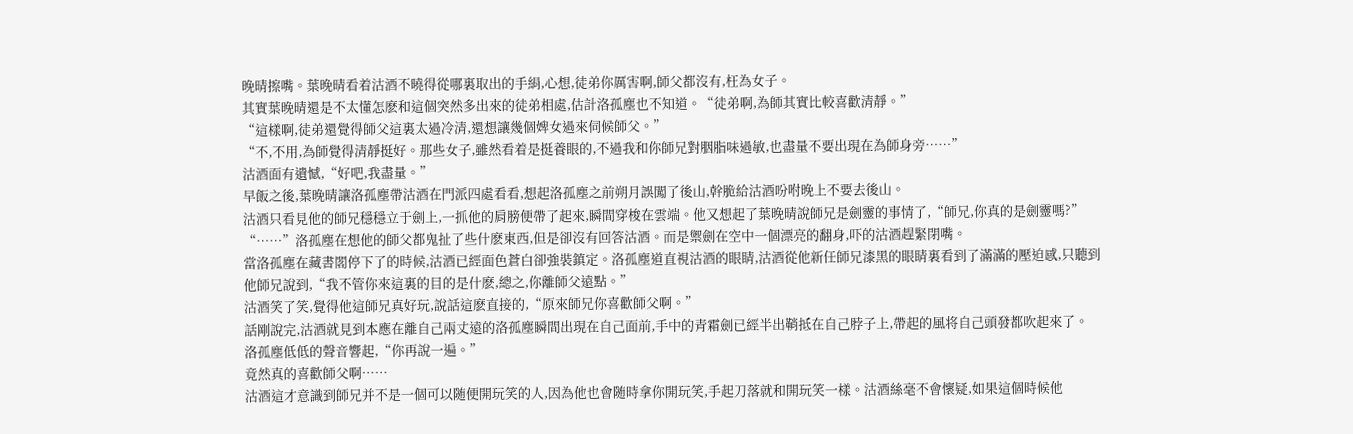晚晴擦嘴。葉晚晴看着沽酒不曉得從哪裏取出的手絹,心想,徒弟你厲害啊,師父都沒有,枉為女子。
其實葉晚晴還是不太懂怎麽和這個突然多出來的徒弟相處,估計洛孤塵也不知道。“徒弟啊,為師其實比較喜歡清靜。”
“這樣啊,徒弟還覺得師父這裏太過冷清,還想讓幾個婢女過來伺候師父。”
“不,不用,為師覺得清靜挺好。那些女子,雖然看着是挺養眼的,不過我和你師兄對胭脂味過敏,也盡量不要出現在為師身旁……”
沽酒面有遺憾,“好吧,我盡量。”
早飯之後,葉晚晴讓洛孤塵帶沽酒在門派四處看看,想起洛孤塵之前朔月誤闖了後山,幹脆給沽酒吩咐晚上不要去後山。
沽酒只看見他的師兄穩穩立于劍上,一抓他的肩膀便帶了起來,瞬間穿梭在雲端。他又想起了葉晚晴說師兄是劍靈的事情了,“師兄,你真的是劍靈嗎?”
“……”洛孤塵在想他的師父都鬼扯了些什麽東西,但是卻沒有回答沽酒。而是禦劍在空中一個漂亮的翻身,吓的沽酒趕緊閉嘴。
當洛孤塵在藏書閣停下了的時候,沽酒已經面色蒼白卻強裝鎮定。洛孤塵道直視沽酒的眼睛,沽酒從他新任師兄漆黑的眼睛裏看到了滿滿的壓迫感,只聽到他師兄說到,“我不管你來這裏的目的是什麽,總之,你離師父遠點。”
沽酒笑了笑,覺得他這師兄真好玩,說話這麽直接的,“原來師兄你喜歡師父啊。”
話剛說完,沽酒就見到本應在離自己兩丈遠的洛孤塵瞬間出現在自己面前,手中的青霜劍已經半出鞘抵在自己脖子上,帶起的風将自己頭發都吹起來了。
洛孤塵低低的聲音響起,“你再說一遍。”
竟然真的喜歡師父啊……
沽酒這才意識到師兄并不是一個可以随便開玩笑的人,因為他也會随時拿你開玩笑,手起刀落就和開玩笑一樣。沽酒絲毫不會懷疑,如果這個時候他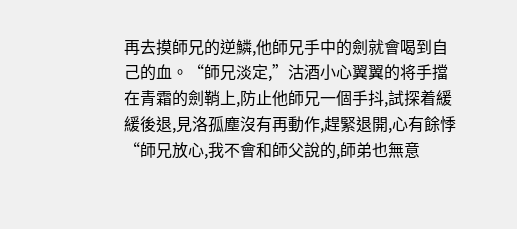再去摸師兄的逆鱗,他師兄手中的劍就會喝到自己的血。“師兄淡定,”沽酒小心翼翼的将手擋在青霜的劍鞘上,防止他師兄一個手抖,試探着緩緩後退,見洛孤塵沒有再動作,趕緊退開,心有餘悸“師兄放心,我不會和師父說的,師弟也無意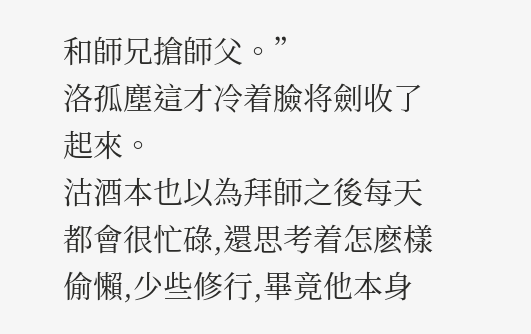和師兄搶師父。”
洛孤塵這才冷着臉将劍收了起來。
沽酒本也以為拜師之後每天都會很忙碌,還思考着怎麽樣偷懶,少些修行,畢竟他本身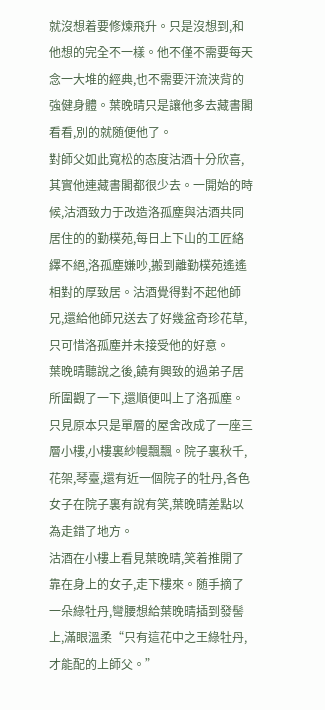就沒想着要修煉飛升。只是沒想到,和他想的完全不一樣。他不僅不需要每天念一大堆的經典,也不需要汗流浃背的強健身體。葉晚晴只是讓他多去藏書閣看看,別的就随便他了。
對師父如此寬松的态度沽酒十分欣喜,其實他連藏書閣都很少去。一開始的時候,沽酒致力于改造洛孤塵與沽酒共同居住的的勤樸苑,每日上下山的工匠絡繹不絕,洛孤塵嫌吵,搬到離勤樸苑遙遙相對的厚致居。沽酒覺得對不起他師兄,還給他師兄送去了好幾盆奇珍花草,只可惜洛孤塵并未接受他的好意。
葉晚晴聽說之後,饒有興致的過弟子居所圍觀了一下,還順便叫上了洛孤塵。只見原本只是單層的屋舍改成了一座三層小樓,小樓裏紗幔飄飄。院子裏秋千,花架,琴臺,還有近一個院子的牡丹,各色女子在院子裏有說有笑,葉晚晴差點以為走錯了地方。
沽酒在小樓上看見葉晚晴,笑着推開了靠在身上的女子,走下樓來。随手摘了一朵綠牡丹,彎腰想給葉晚晴插到發髻上,滿眼溫柔“只有這花中之王綠牡丹,才能配的上師父。”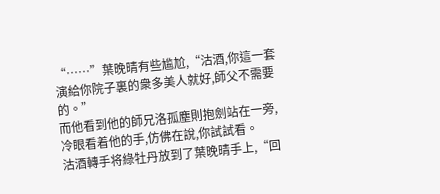“……”葉晚晴有些尴尬,“沽酒,你這一套演給你院子裏的衆多美人就好,師父不需要的。”
而他看到他的師兄洛孤塵則抱劍站在一旁,冷眼看着他的手,仿佛在說,你試試看。
沽酒轉手将綠牡丹放到了葉晚晴手上,“回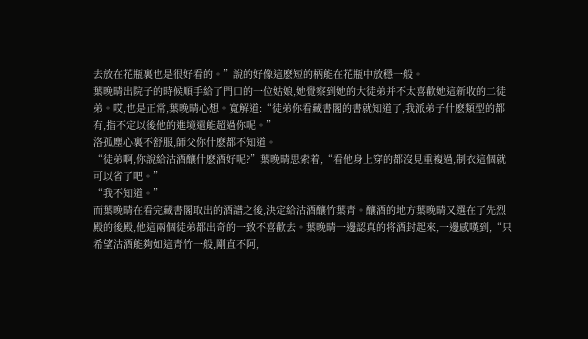去放在花瓶裏也是很好看的。”說的好像這麽短的柄能在花瓶中放穩一般。
葉晚晴出院子的時候順手給了門口的一位姑娘,她覺察到她的大徒弟并不太喜歡她這新收的二徒弟。哎,也是正常,葉晚晴心想。寬解道:“徒弟你看藏書閣的書就知道了,我派弟子什麽類型的都有,指不定以後他的進境還能超過你呢。”
洛孤塵心裏不舒服,師父你什麽都不知道。
“徒弟啊,你說給沽酒釀什麽酒好呢?”葉晚晴思索着,“看他身上穿的都沒見重複過,制衣這個就可以省了吧。”
“我不知道。”
而葉晚晴在看完藏書閣取出的酒譜之後,決定給沽酒釀竹葉青。釀酒的地方葉晚晴又選在了先烈殿的後殿,他這兩個徒弟都出奇的一致不喜歡去。葉晚晴一邊認真的将酒封起來,一邊感嘆到,“只希望沽酒能夠如這青竹一般,剛直不阿,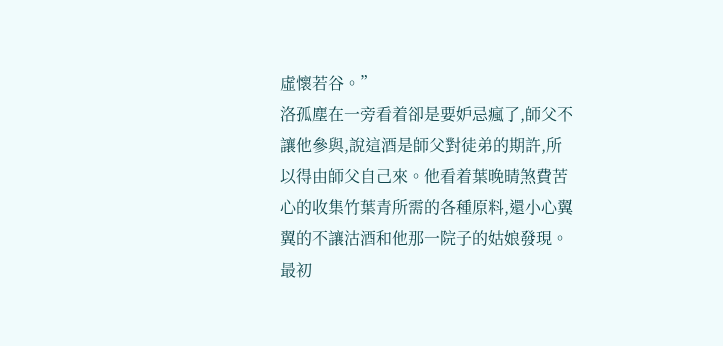虛懷若谷。”
洛孤塵在一旁看着卻是要妒忌瘋了,師父不讓他參與,說這酒是師父對徒弟的期許,所以得由師父自己來。他看着葉晚晴煞費苦心的收集竹葉青所需的各種原料,還小心翼翼的不讓沽酒和他那一院子的姑娘發現。最初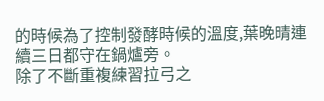的時候為了控制發酵時候的溫度,葉晚晴連續三日都守在鍋爐旁。
除了不斷重複練習拉弓之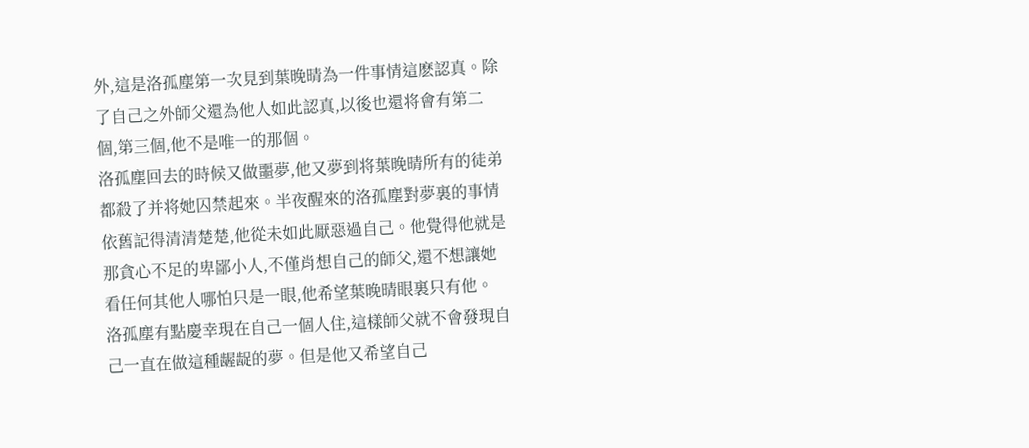外,這是洛孤塵第一次見到葉晚晴為一件事情這麽認真。除了自己之外師父還為他人如此認真,以後也還将會有第二個,第三個,他不是唯一的那個。
洛孤塵回去的時候又做噩夢,他又夢到将葉晚晴所有的徒弟都殺了并将她囚禁起來。半夜醒來的洛孤塵對夢裏的事情依舊記得清清楚楚,他從未如此厭惡過自己。他覺得他就是那貪心不足的卑鄙小人,不僅肖想自己的師父,還不想讓她看任何其他人哪怕只是一眼,他希望葉晚晴眼裏只有他。
洛孤塵有點慶幸現在自己一個人住,這樣師父就不會發現自己一直在做這種龌龊的夢。但是他又希望自己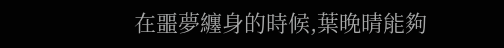在噩夢纏身的時候,葉晚晴能夠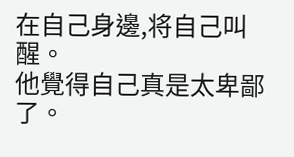在自己身邊,将自己叫醒。
他覺得自己真是太卑鄙了。